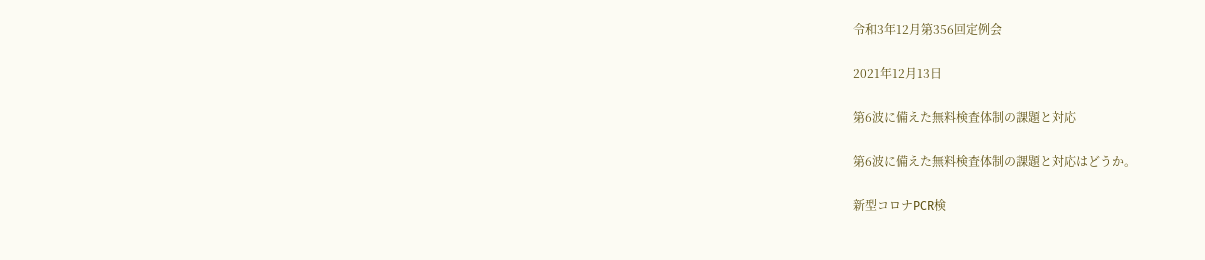令和3年12月第356回定例会

2021年12月13日

第6波に備えた無料検査体制の課題と対応

第6波に備えた無料検査体制の課題と対応はどうか。

新型コロナPCR検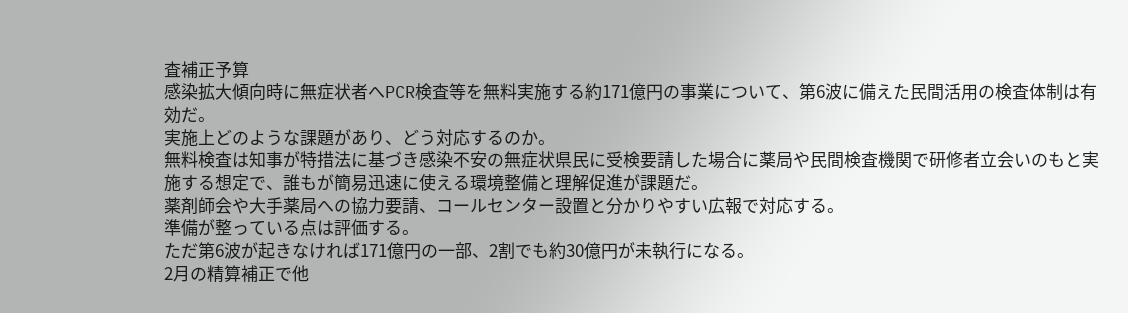査補正予算
感染拡大傾向時に無症状者へPCR検査等を無料実施する約171億円の事業について、第6波に備えた民間活用の検査体制は有効だ。
実施上どのような課題があり、どう対応するのか。
無料検査は知事が特措法に基づき感染不安の無症状県民に受検要請した場合に薬局や民間検査機関で研修者立会いのもと実施する想定で、誰もが簡易迅速に使える環境整備と理解促進が課題だ。
薬剤師会や大手薬局への協力要請、コールセンター設置と分かりやすい広報で対応する。
準備が整っている点は評価する。
ただ第6波が起きなければ171億円の一部、2割でも約30億円が未執行になる。
2月の精算補正で他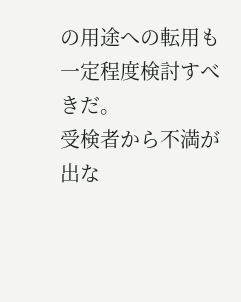の用途への転用も一定程度検討すべきだ。
受検者から不満が出な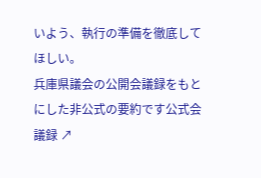いよう、執行の準備を徹底してほしい。
兵庫県議会の公開会議録をもとにした非公式の要約です公式会議録 ↗